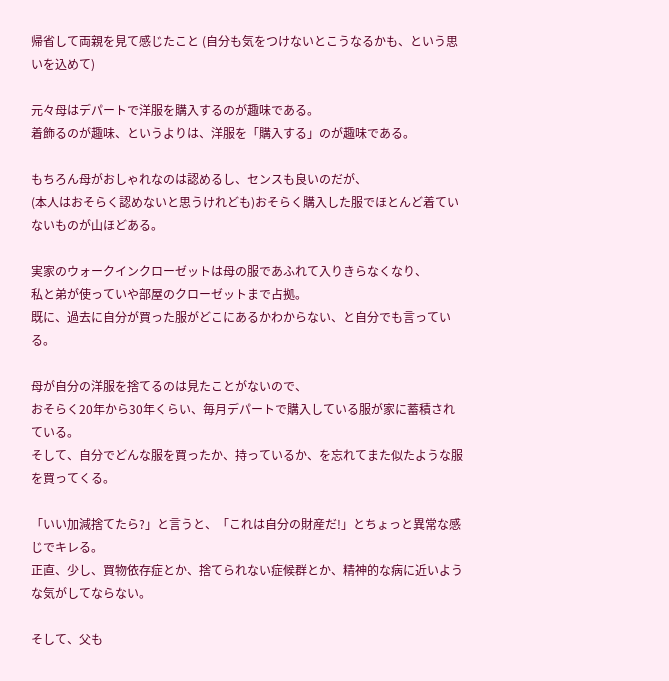帰省して両親を見て感じたこと (自分も気をつけないとこうなるかも、という思いを込めて)

元々母はデパートで洋服を購入するのが趣味である。
着飾るのが趣味、というよりは、洋服を「購入する」のが趣味である。

もちろん母がおしゃれなのは認めるし、センスも良いのだが、
(本人はおそらく認めないと思うけれども)おそらく購入した服でほとんど着ていないものが山ほどある。

実家のウォークインクローゼットは母の服であふれて入りきらなくなり、
私と弟が使っていや部屋のクローゼットまで占拠。
既に、過去に自分が買った服がどこにあるかわからない、と自分でも言っている。

母が自分の洋服を捨てるのは見たことがないので、
おそらく20年から30年くらい、毎月デパートで購入している服が家に蓄積されている。
そして、自分でどんな服を買ったか、持っているか、を忘れてまた似たような服を買ってくる。

「いい加減捨てたら?」と言うと、「これは自分の財産だ!」とちょっと異常な感じでキレる。
正直、少し、買物依存症とか、捨てられない症候群とか、精神的な病に近いような気がしてならない。

そして、父も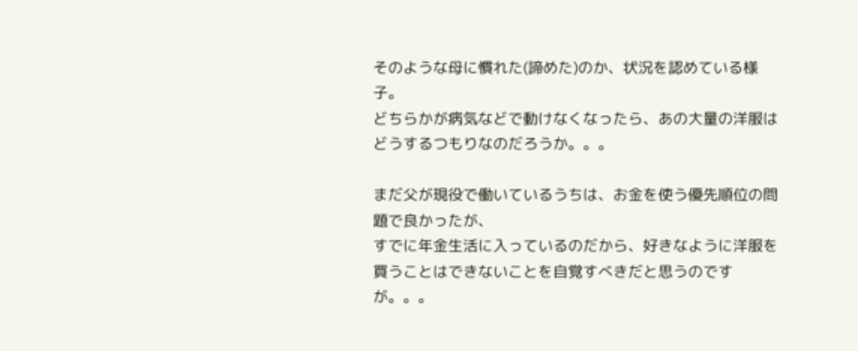そのような母に慣れた(諦めた)のか、状況を認めている様子。
どちらかが病気などで動けなくなったら、あの大量の洋服はどうするつもりなのだろうか。。。

まだ父が現役で働いているうちは、お金を使う優先順位の問題で良かったが、
すでに年金生活に入っているのだから、好きなように洋服を買うことはできないことを自覚すべきだと思うのですが。。。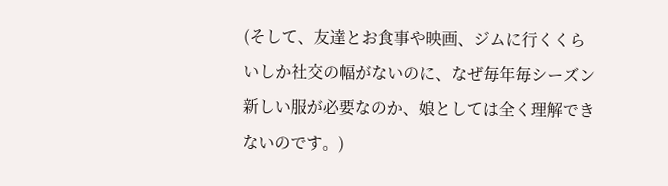(そして、友達とお食事や映画、ジムに行くくらいしか社交の幅がないのに、なぜ毎年毎シーズン新しい服が必要なのか、娘としては全く理解できないのです。)